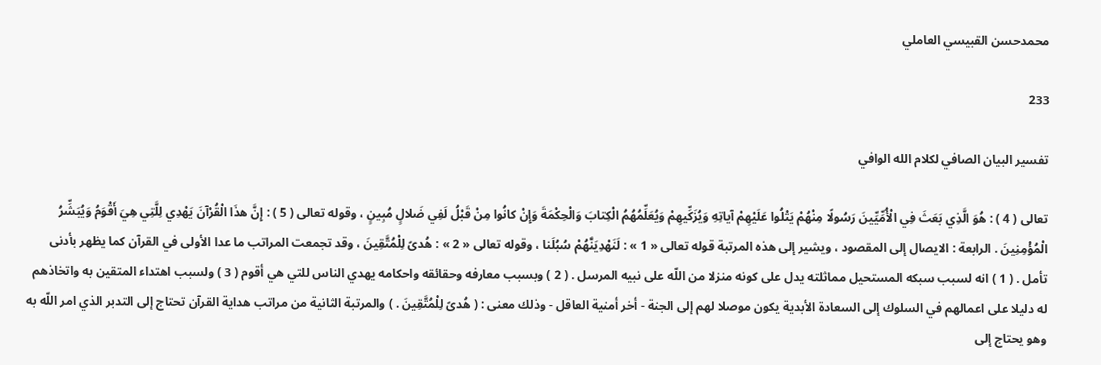محمدحسن القبيسي العاملي

233

تفسير البيان الصافي لكلام الله الوافي

تعالى ( 4 ) : هُوَ الَّذِي بَعَثَ فِي الْأُمِّيِّينَ رَسُولًا مِنْهُمْ يَتْلُوا عَلَيْهِمْ آياتِهِ وَيُزَكِّيهِمْ وَيُعَلِّمُهُمُ الْكِتابَ وَالْحِكْمَةَ وَإِنْ كانُوا مِنْ قَبْلُ لَفِي ضَلالٍ مُبِينٍ ، وقوله تعالى ( 5 ) : إِنَّ هذَا الْقُرْآنَ يَهْدِي لِلَّتِي هِيَ أَقْوَمُ وَيُبَشِّرُ الْمُؤْمِنِينَ . الرابعة : الايصال إلى المقصود ، ويشير إلى هذه المرتبة قوله تعالى « 1 » : لَنَهْدِيَنَّهُمْ سُبُلَنا ، وقوله تعالى « 2 » : هُدىً لِلْمُتَّقِينَ ، وقد تجمعت المراتب ما عدا الأولى في القرآن كما يظهر بأدنى تأمل . ( 1 ) انه لسبب سبكه المستحيل مماثلته يدل على كونه منزلا من اللّه على نبيه المرسل . ( 2 ) وبسبب معارفه وحقائقه واحكامه يهدي الناس للتي هي أقوم ( 3 ) ولسبب اهتداء المتقين به واتخاذهم له دليلا على اعمالهم في السلوك إلى السعادة الأبدية يكون موصلا لهم إلى الجنة - أخر أمنية العاقل - وذلك معنى : ( هُدىً لِلْمُتَّقِينَ . ) والمرتبة الثانية من مراتب هداية القرآن تحتاج إلى التدبر الذي امر اللّه به وهو يحتاج إلى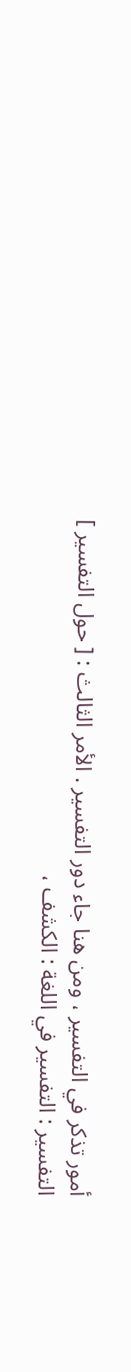أمور تذكر في التفسير ، ومن هنا جاء دور التفسير . الأمر الثالث : [ حول التفسير ] التفسير : التفسير في اللغة : الكشف ،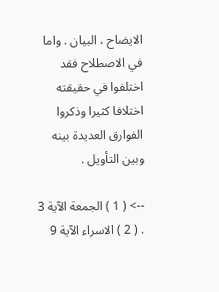الايضاح ، البيان . واما في الاصطلاح فقد اختلفوا في حقيقته اختلافا كثيرا وذكروا الفوارق العديدة بينه وبين التأويل .

--> ( 1 ) الجمعة الآية 3 . ( 2 ) الاسراء الآية 9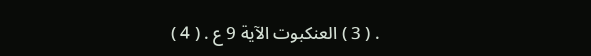. ( 3 ) العنكبوت الآية 9 ع . ( 4 )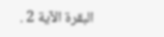البقرة الآية 2 .